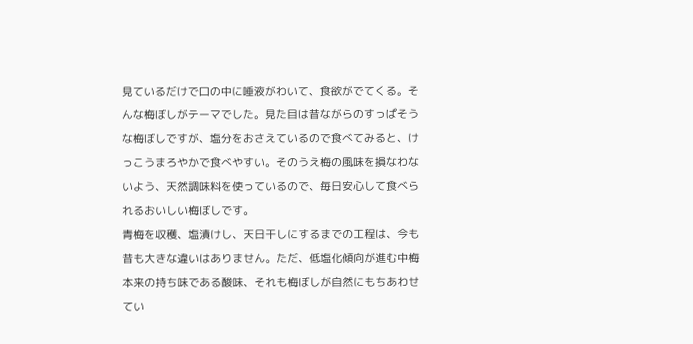見ているだけで口の中に唾液がわいて、食欲がでてくる。そんな梅ぼしがテーマでした。見た目は昔ながらのすっぱそうな梅ぼしですが、塩分をおさえているので食べてみると、けっこうまろやかで食べやすい。そのうえ梅の風味を損なわないよう、天然調味料を使っているので、毎日安心して食べられるおいしい梅ぼしです。
青梅を収穫、塩漬けし、天日干しにするまでの工程は、今も昔も大きな違いはありません。ただ、低塩化傾向が進む中梅本来の持ち味である酸味、それも梅ぼしが自然にもちあわせてい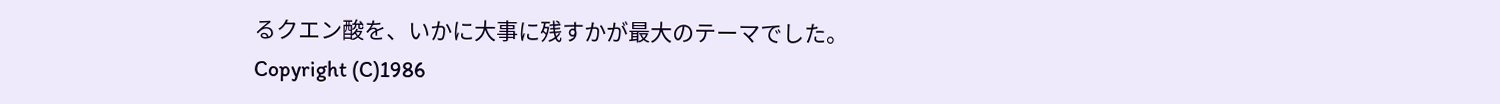るクエン酸を、いかに大事に残すかが最大のテーマでした。
Copyright (C)1986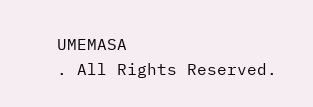UMEMASA
. All Rights Reserved.